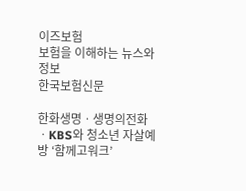이즈보험
보험을 이해하는 뉴스와 정보
한국보험신문

한화생명ㆍ생명의전화ㆍKBS와 청소년 자살예방 ‘함께고워크’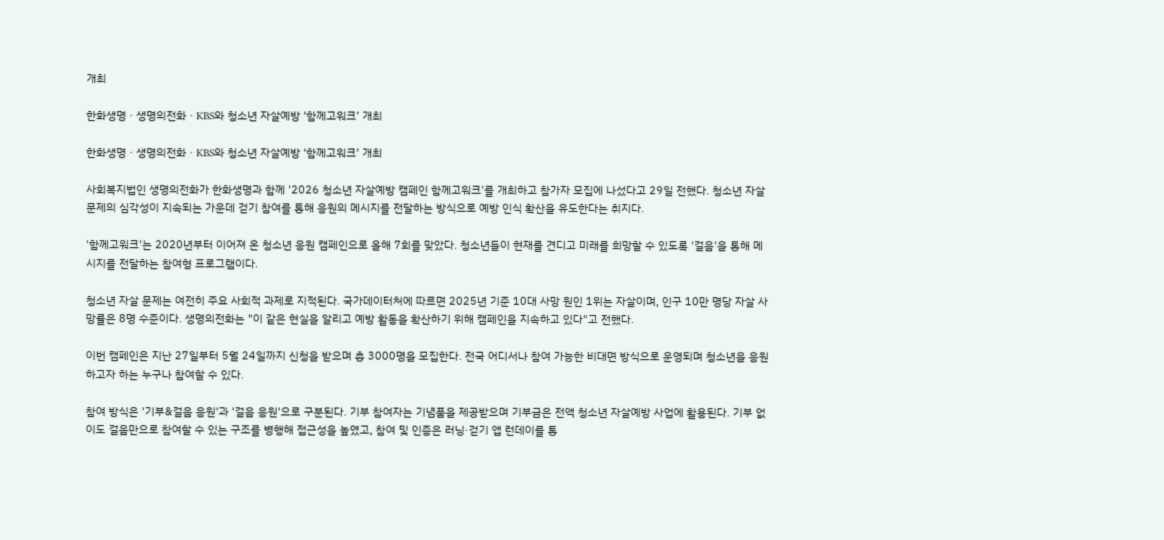개최

한화생명ㆍ생명의전화ㆍKBS와 청소년 자살예방 ‘함께고워크’ 개최

한화생명ㆍ생명의전화ㆍKBS와 청소년 자살예방 ‘함께고워크’ 개최

사회복지법인 생명의전화가 한화생명과 함께 '2026 청소년 자살예방 캠페인 함께고워크'를 개최하고 참가자 모집에 나섰다고 29일 전했다. 청소년 자살 문제의 심각성이 지속되는 가운데 걷기 참여를 통해 응원의 메시지를 전달하는 방식으로 예방 인식 확산을 유도한다는 취지다.

'함께고워크'는 2020년부터 이어져 온 청소년 응원 캠페인으로 올해 7회를 맞았다. 청소년들이 현재를 견디고 미래를 희망할 수 있도록 '걸음'을 통해 메시지를 전달하는 참여형 프로그램이다.

청소년 자살 문제는 여전히 주요 사회적 과제로 지적된다. 국가데이터처에 따르면 2025년 기준 10대 사망 원인 1위는 자살이며, 인구 10만 명당 자살 사망률은 8명 수준이다. 생명의전화는 "이 같은 현실을 알리고 예방 활동을 확산하기 위해 캠페인을 지속하고 있다"고 전했다.

이번 캠페인은 지난 27일부터 5월 24일까지 신청을 받으며 총 3000명을 모집한다. 전국 어디서나 참여 가능한 비대면 방식으로 운영되며 청소년을 응원하고자 하는 누구나 참여할 수 있다.

참여 방식은 '기부&걸음 응원'과 '걸음 응원'으로 구분된다. 기부 참여자는 기념품을 제공받으며 기부금은 전액 청소년 자살예방 사업에 활용된다. 기부 없이도 걸음만으로 참여할 수 있는 구조를 병행해 접근성을 높였고, 참여 및 인증은 러닝·걷기 앱 런데이를 통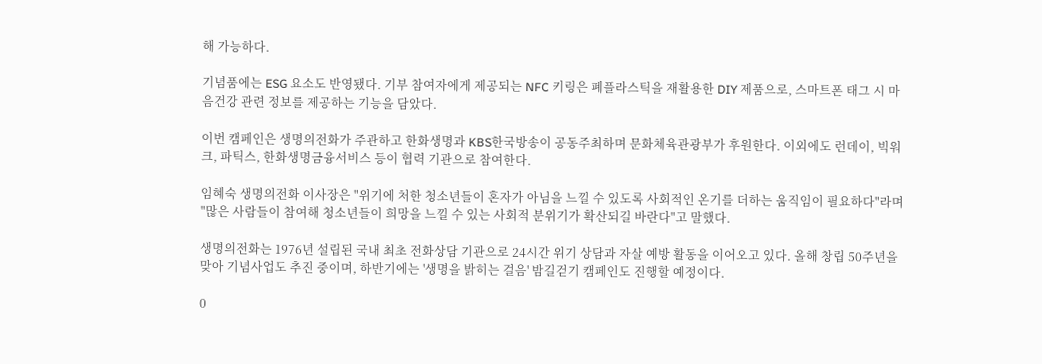해 가능하다.

기념품에는 ESG 요소도 반영됐다. 기부 참여자에게 제공되는 NFC 키링은 폐플라스틱을 재활용한 DIY 제품으로, 스마트폰 태그 시 마음건강 관련 정보를 제공하는 기능을 담았다.

이번 캠페인은 생명의전화가 주관하고 한화생명과 KBS한국방송이 공동주최하며 문화체육관광부가 후원한다. 이외에도 런데이, 빅워크, 파틱스, 한화생명금융서비스 등이 협력 기관으로 참여한다.

임혜숙 생명의전화 이사장은 "위기에 처한 청소년들이 혼자가 아님을 느낄 수 있도록 사회적인 온기를 더하는 움직임이 필요하다"라며 "많은 사람들이 참여해 청소년들이 희망을 느낄 수 있는 사회적 분위기가 확산되길 바란다"고 말했다.

생명의전화는 1976년 설립된 국내 최초 전화상담 기관으로 24시간 위기 상담과 자살 예방 활동을 이어오고 있다. 올해 창립 50주년을 맞아 기념사업도 추진 중이며, 하반기에는 '생명을 밝히는 걸음' 밤길걷기 캠페인도 진행할 예정이다.

0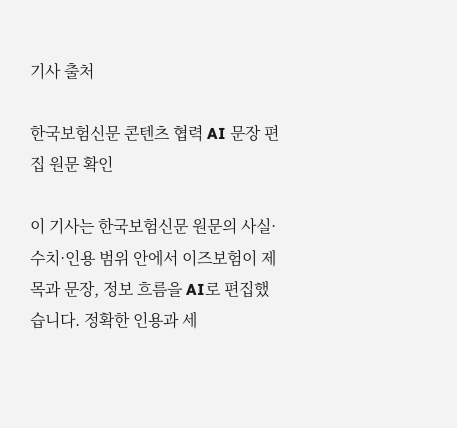기사 출처

한국보험신문 콘텐츠 협력 AI 문장 편집 원문 확인

이 기사는 한국보험신문 원문의 사실·수치·인용 범위 안에서 이즈보험이 제목과 문장, 정보 흐름을 AI로 편집했습니다. 정확한 인용과 세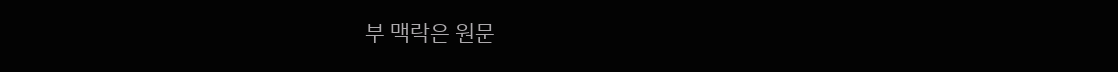부 맥락은 원문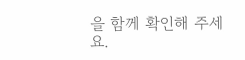을 함께 확인해 주세요.